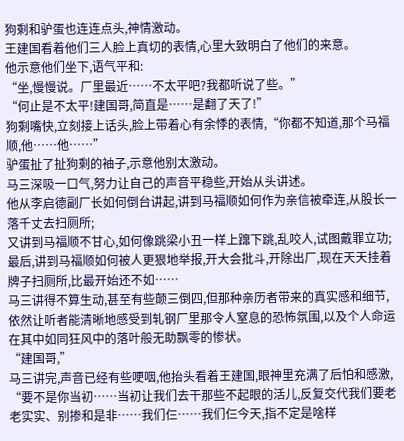狗剩和驴蛋也连连点头,神情激动。
王建国看着他们三人脸上真切的表情,心里大致明白了他们的来意。
他示意他们坐下,语气平和:
“坐,慢慢说。厂里最近……不太平吧?我都听说了些。”
“何止是不太平!建国哥,简直是……是翻了天了!”
狗剩嘴快,立刻接上话头,脸上带着心有余悸的表情,“你都不知道,那个马福顺,他……他……”
驴蛋扯了扯狗剩的袖子,示意他别太激动。
马三深吸一口气,努力让自己的声音平稳些,开始从头讲述。
他从李启德副厂长如何倒台讲起,讲到马福顺如何作为亲信被牵连,从股长一落千丈去扫厕所;
又讲到马福顺不甘心,如何像跳梁小丑一样上蹿下跳,乱咬人,试图戴罪立功;
最后,讲到马福顺如何被人更狠地举报,开大会批斗,开除出厂,现在天天挂着牌子扫厕所,比最开始还不如……
马三讲得不算生动,甚至有些颠三倒四,但那种亲历者带来的真实感和细节,依然让听者能清晰地感受到轧钢厂里那令人窒息的恐怖氛围,以及个人命运在其中如同狂风中的落叶般无助飘零的惨状。
“建国哥,”
马三讲完,声音已经有些哽咽,他抬头看着王建国,眼神里充满了后怕和感激,
“要不是你当初……当初让我们去干那些不起眼的活儿,反复交代我们要老老实实、别掺和是非……我们仨……我们仨今天,指不定是啥样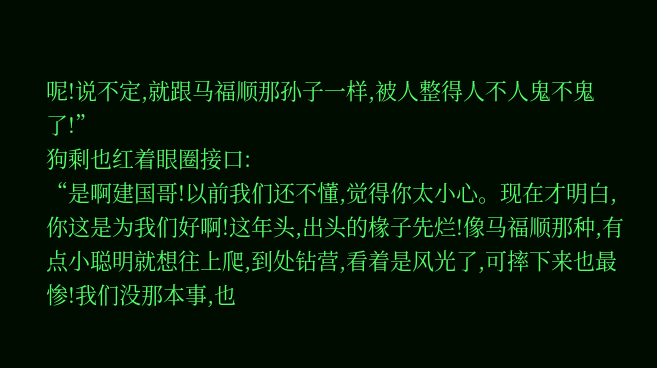呢!说不定,就跟马福顺那孙子一样,被人整得人不人鬼不鬼了!”
狗剩也红着眼圈接口:
“是啊建国哥!以前我们还不懂,觉得你太小心。现在才明白,你这是为我们好啊!这年头,出头的椽子先烂!像马福顺那种,有点小聪明就想往上爬,到处钻营,看着是风光了,可摔下来也最惨!我们没那本事,也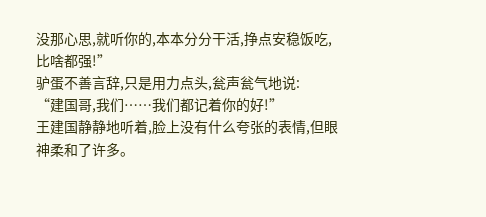没那心思,就听你的,本本分分干活,挣点安稳饭吃,比啥都强!”
驴蛋不善言辞,只是用力点头,瓮声瓮气地说:
“建国哥,我们……我们都记着你的好!”
王建国静静地听着,脸上没有什么夸张的表情,但眼神柔和了许多。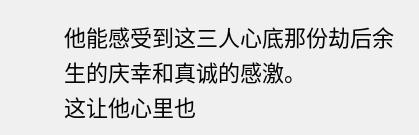他能感受到这三人心底那份劫后余生的庆幸和真诚的感激。
这让他心里也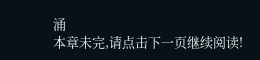涌
本章未完,请点击下一页继续阅读!